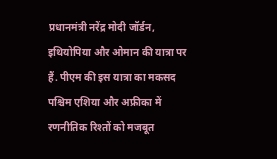प्रधानमंत्री नरेंद्र मोदी जॉर्डन, इथियोपिया और ओमान की यात्रा पर हैं. पीएम की इस यात्रा का मकसद पश्चिम एशिया और अफ्रीका में रणनीतिक रिश्तों को मजबूत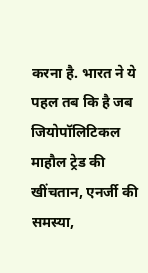करना है. भारत ने ये पहल तब कि है जब जियोपॉलिटिकल माहौल ट्रेड की खींचतान, एनर्जी की समस्या,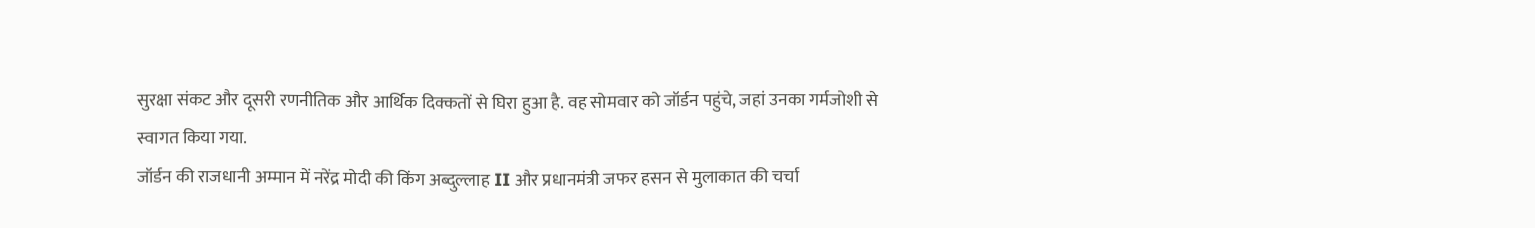सुरक्षा संकट और दूसरी रणनीतिक और आर्थिक दिक्कतों से घिरा हुआ है. वह सोमवार को जॉर्डन पहुंचे, जहां उनका गर्मजोशी से स्वागत किया गया.
जॉर्डन की राजधानी अम्मान में नरेंद्र मोदी की किंग अब्दुल्लाह II और प्रधानमंत्री जफर हसन से मुलाकात की चर्चा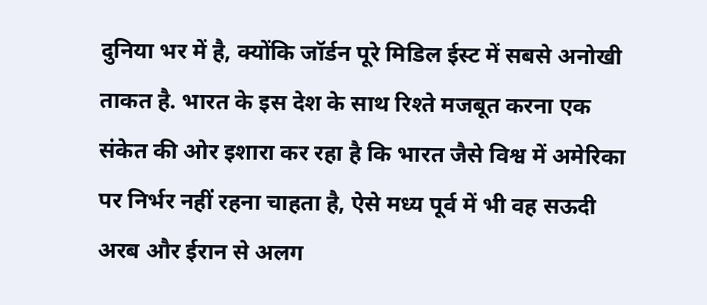दुनिया भर में है, क्योंकि जॉर्डन पूरे मिडिल ईस्ट में सबसे अनोखी ताकत है. भारत के इस देश के साथ रिश्ते मजबूत करना एक संकेत की ओर इशारा कर रहा है कि भारत जैसे विश्व में अमेरिका पर निर्भर नहीं रहना चाहता है, ऐसे मध्य पूर्व में भी वह सऊदी अरब और ईरान से अलग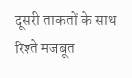दूसरी ताकतों के साथ रिश्ते मजबूत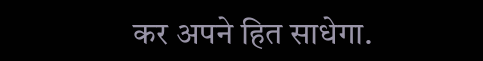कर अपने हित साधेगा.